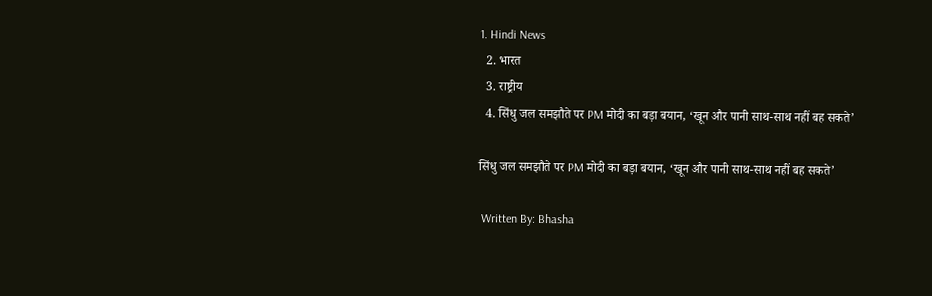1. Hindi News
  2. भारत
  3. राष्ट्रीय
  4. सिंधु जल समझौते पर PM मोदी का बड़ा बयान, ‘खून और पानी साथ-साथ नहीं बह सकते’

सिंधु जल समझौते पर PM मोदी का बड़ा बयान, ‘खून और पानी साथ-साथ नहीं बह सकते’

 Written By: Bhasha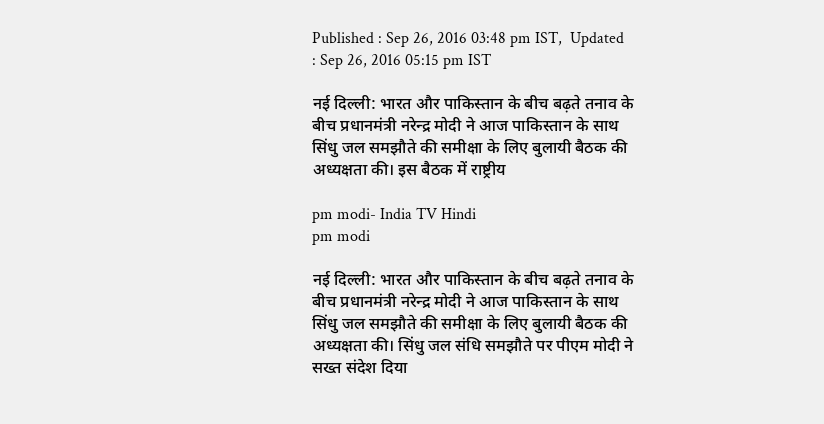Published : Sep 26, 2016 03:48 pm IST,  Updated : Sep 26, 2016 05:15 pm IST

नई दिल्ली: भारत और पाकिस्तान के बीच बढ़ते तनाव के बीच प्रधानमंत्री नरेन्द्र मोदी ने आज पाकिस्तान के साथ सिंधु जल समझौते की समीक्षा के लिए बुलायी बैठक की अध्यक्षता की। इस बैठक में राष्ट्रीय

pm modi- India TV Hindi
pm modi

नई दिल्ली: भारत और पाकिस्तान के बीच बढ़ते तनाव के बीच प्रधानमंत्री नरेन्द्र मोदी ने आज पाकिस्तान के साथ सिंधु जल समझौते की समीक्षा के लिए बुलायी बैठक की अध्यक्षता की। सिंधु जल संधि समझौते पर पीएम मोदी ने सख्त संदेश दिया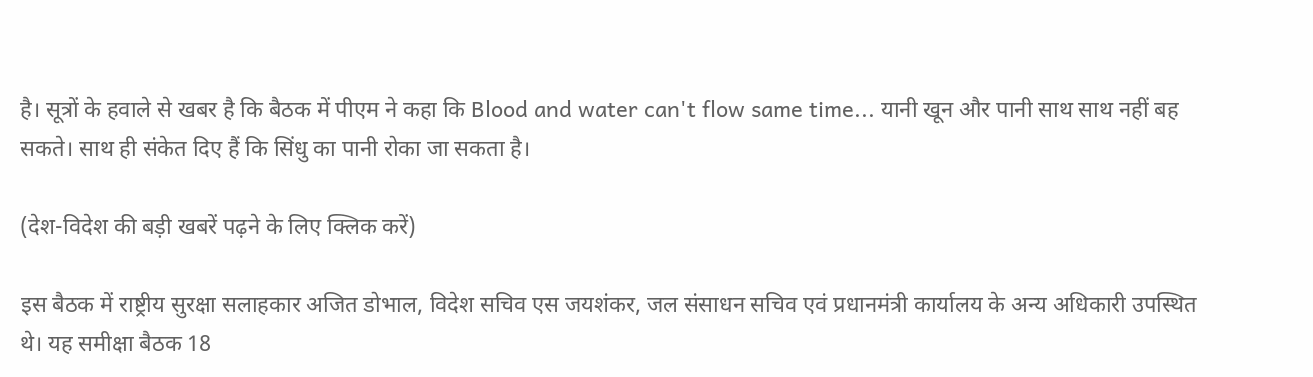है। सूत्रों के हवाले से खबर है कि बैठक में पीएम ने कहा कि Blood and water can't flow same time... यानी खून और पानी साथ साथ नहीं बह सकते। साथ ही संकेत दिए हैं कि सिंधु का पानी रोका जा सकता है।

(देश-विदेश की बड़ी खबरें पढ़ने के लिए क्लिक करें)

इस बैठक में राष्ट्रीय सुरक्षा सलाहकार अजित डोभाल, विदेश सचिव एस जयशंकर, जल संसाधन सचिव एवं प्रधानमंत्री कार्यालय के अन्य अधिकारी उपस्थित थे। यह समीक्षा बैठक 18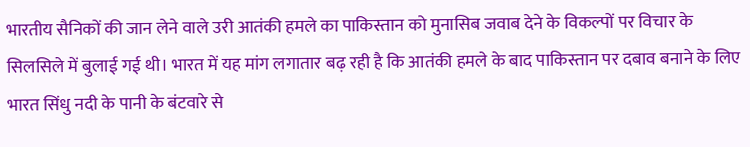भारतीय सैनिकों की जान लेने वाले उरी आतंकी हमले का पाकिस्तान को मुनासिब जवाब देने के विकल्पों पर विचार के सिलसिले में बुलाई गई थी। भारत में यह मांग लगातार बढ़ रही है कि आतंकी हमले के बाद पाकिस्तान पर दबाव बनाने के लिए भारत सिंधु नदी के पानी के बंटवारे से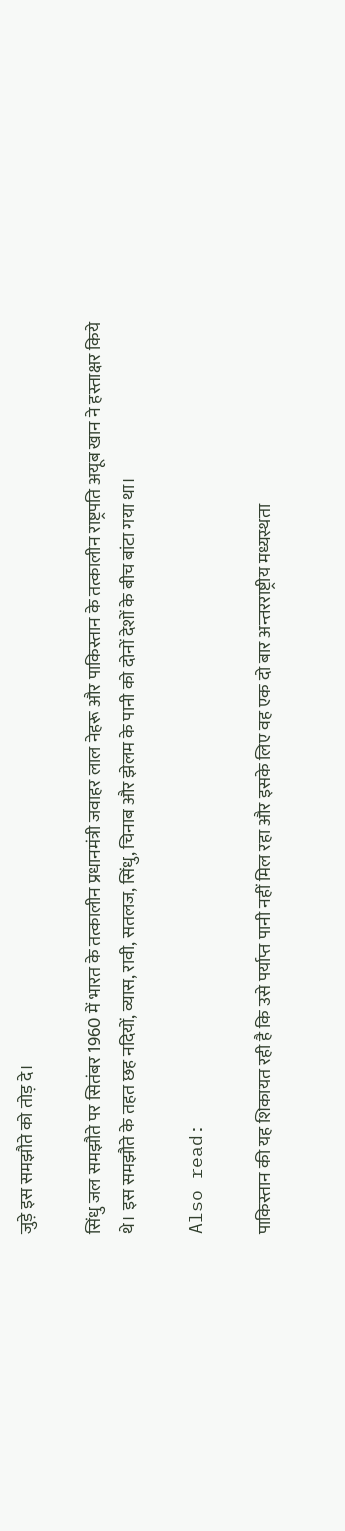जुड़े इस समझौते को तोड़ दे।

सिंधु जल समझौते पर सितंबर 1960 में भारत के तत्कालीन प्रधानमंत्री जवाहर लाल नेहरू और पाकिस्तान के तत्कालीन राष्ट्रपति अयूब खान ने हस्ताक्षर किये थे। इस समझौते के तहत छह नदियों, व्यास, रावी, सतलज, सिंधु, चिनाब और झेलम के पानी को दोनों देशों के बीच बांटा गया था।

Also read:

पाकिस्तान की यह शिकायत रही है कि उसे पर्याप्त पानी नहीं मिल रहा और इसके लिए वह एक दो बार अन्तरराष्ट्रीय मध्यस्थता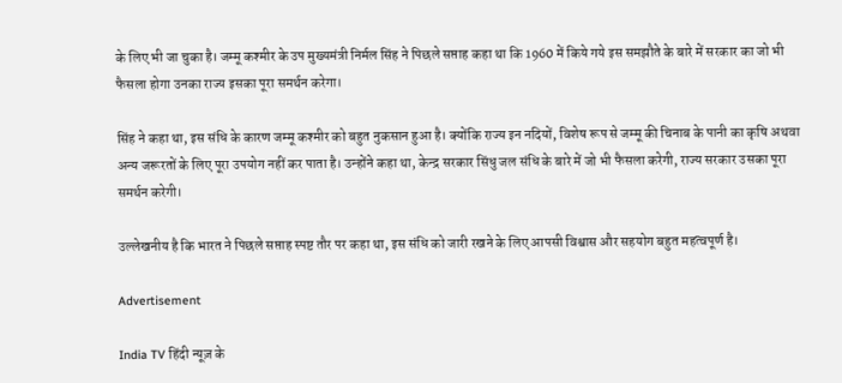के लिए भी जा चुका है। जम्मू कश्मीर के उप मुख्यमंत्री निर्मल सिंह ने पिछले सप्ताह कहा था कि 1960 में किये गये इस समझौते के बारे में सरकार का जो भी फैसला होगा उनका राज्य इसका पूरा समर्थन करेगा।

सिंह ने कहा था, इस संधि के कारण जम्मू कश्मीर को बहुत नुकसान हुआ है। क्योंकि राज्य इन नदियों, विशेष रूप से जम्मू की चिनाब के पानी का कृषि अथवा अन्य जरूरतों के लिए पूरा उपयोग नहीं कर पाता है। उन्होंने कहा था, केन्द्र सरकार सिंधु जल संधि के बारे में जो भी फैसला करेगी, राज्य सरकार उसका पूरा समर्थन करेगी।

उल्लेखनीय है कि भारत ने पिछले सप्ताह स्पष्ट तौर पर कहा था, इस संधि को जारी रखने के लिए आपसी विश्वास और सहयोग बहुत महत्वपूर्ण है।

Advertisement

India TV हिंदी न्यूज़ के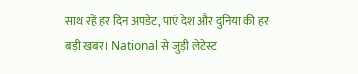साथ रहें हर दिन अपडेट, पाएं देश और दुनिया की हर बड़ी खबर। National से जुड़ी लेटेस्ट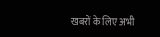खबरों के लिए अभी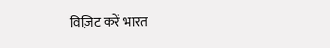विज़िट करें भारत